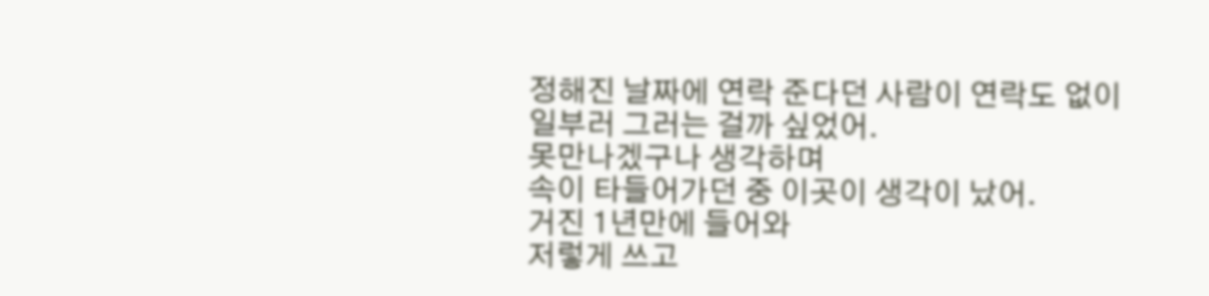정해진 날짜에 연락 준다던 사람이 연락도 없이
일부러 그러는 걸까 싶었어.
못만나겠구나 생각하며
속이 타들어가던 중 이곳이 생각이 났어.
거진 1년만에 들어와
저렇게 쓰고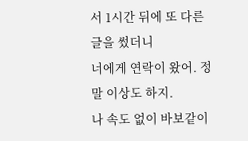서 1시간 뒤에 또 다른 글을 썼더니
너에게 연락이 왔어. 정말 이상도 하지.
나 속도 없이 바보같이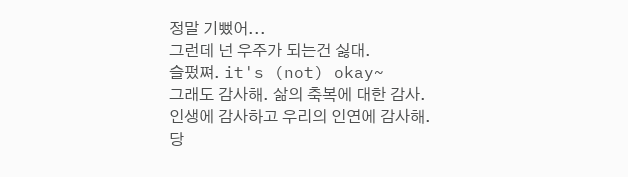정말 기뻤어...
그런데 넌 우주가 되는건 싫대.
슬펐쪄. it's (not) okay~
그래도 감사해. 삶의 축복에 대한 감사.
인생에 감사하고 우리의 인연에 감사해.
당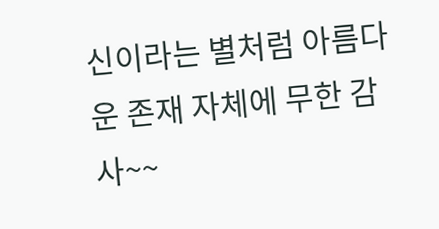신이라는 별처럼 아름다운 존재 자체에 무한 감사~~